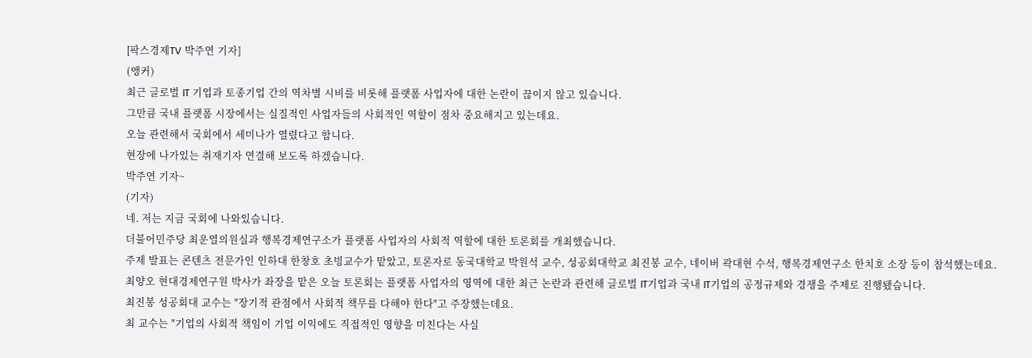[팍스경제TV 박주연 기자]
(앵커)
최근 글로벌 IT 기업과 토종기업 간의 역차별 시비를 비롯해 플랫폼 사업자에 대한 논란이 끊이지 않고 있습니다.
그만큼 국내 플랫폼 시장에서는 실질적인 사업자들의 사회적인 역할이 점차 중요해지고 있는데요.
오늘 관련해서 국회에서 세미나가 열렸다고 합니다.
현장에 나가있는 취재기자 연결해 보도록 하겠습니다.
박주연 기자~
(기자)
네. 저는 지금 국회에 나와있습니다.
더불어민주당 최운열의원실과 행복경제연구소가 플랫폼 사업자의 사회적 역할에 대한 토론회를 개최했습니다.
주제 발표는 콘텐츠 전문가인 인하대 한창호 초빙교수가 맡았고, 토론자로 동국대학교 박원석 교수, 성공회대학교 최진봉 교수, 네이버 곽대현 수석, 행복경제연구소 한치호 소장 등이 참석했는데요.
최양오 현대경제연구원 박사가 좌장을 맡은 오늘 토론회는 플랫폼 사업자의 영역에 대한 최근 논란과 관련해 글로벌 IT기업과 국내 IT기업의 공정규제와 경쟁을 주제로 진행됐습니다.
최진봉 성공회대 교수는 "장기적 관점에서 사회적 책무를 다해야 한다"고 주장했는데요.
최 교수는 "기업의 사회적 책임이 기업 이익에도 직접적인 영향을 미친다는 사실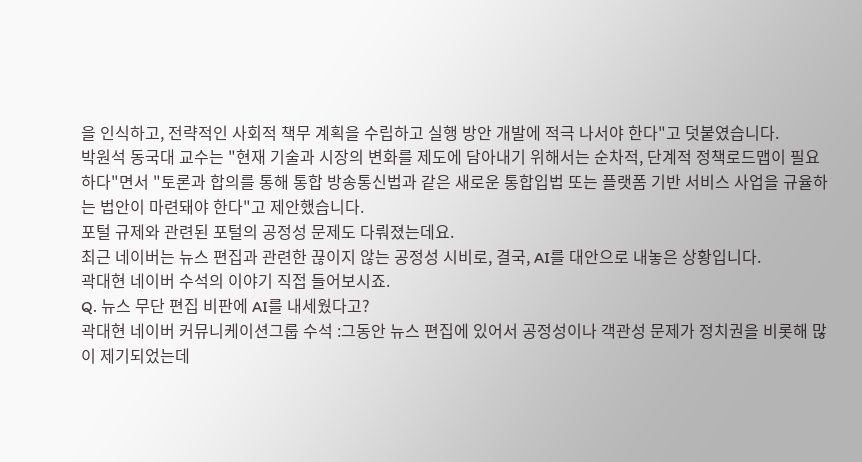을 인식하고, 전략적인 사회적 책무 계획을 수립하고 실행 방안 개발에 적극 나서야 한다"고 덧붙였습니다.
박원석 동국대 교수는 "현재 기술과 시장의 변화를 제도에 담아내기 위해서는 순차적, 단계적 정책로드맵이 필요하다"면서 "토론과 합의를 통해 통합 방송통신법과 같은 새로운 통합입법 또는 플랫폼 기반 서비스 사업을 규율하는 법안이 마련돼야 한다"고 제안했습니다.
포털 규제와 관련된 포털의 공정성 문제도 다뤄졌는데요.
최근 네이버는 뉴스 편집과 관련한 끊이지 않는 공정성 시비로, 결국, AI를 대안으로 내놓은 상황입니다.
곽대현 네이버 수석의 이야기 직접 들어보시죠.
Q. 뉴스 무단 편집 비판에 AI를 내세웠다고?
곽대현 네이버 커뮤니케이션그룹 수석 :그동안 뉴스 편집에 있어서 공정성이나 객관성 문제가 정치권을 비롯해 많이 제기되었는데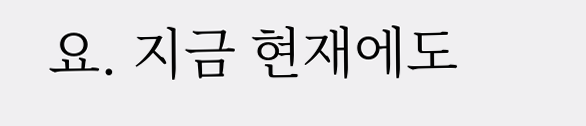요. 지금 현재에도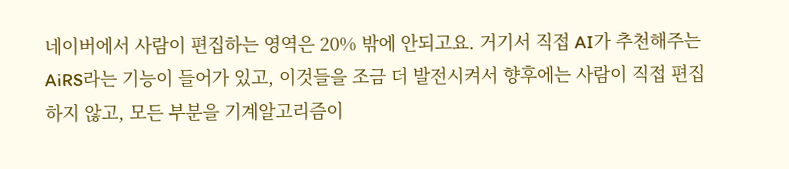네이버에서 사람이 편집하는 영역은 20% 밖에 안되고요. 거기서 직접 AI가 추천해주는 AiRS라는 기능이 들어가 있고, 이것들을 조금 더 발전시켜서 향후에는 사람이 직접 편집하지 않고, 모든 부분을 기계알고리즘이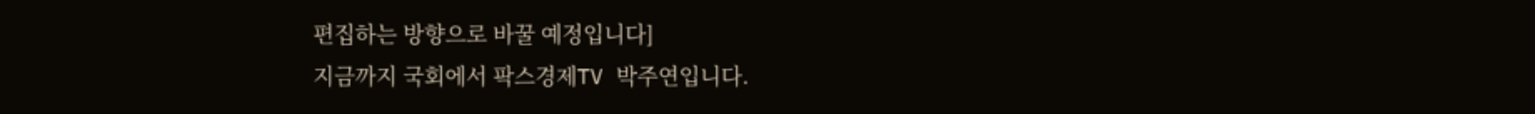편집하는 방향으로 바꿀 예정입니다]
지금까지 국회에서 팍스경제TV 박주연입니다.